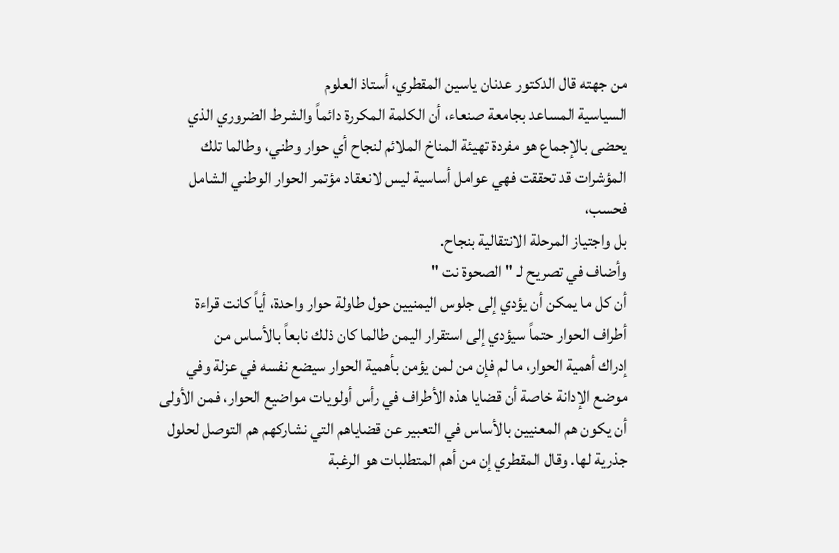من جهته قال الدكتور عدنان ياسين المقطري، أستاذ العلوم
السياسية المساعد بجامعة صنعاء، أن الكلمة المكررة دائماً والشرط الضروري الذي
يحضى بالإجماع هو مفردة تهيئة المناخ الملائم لنجاح أي حوار وطني، وطالما تلك
المؤشرات قد تحققت فهي عوامل أساسية ليس لانعقاد مؤتمر الحوار الوطني الشامل فحسب،
بل واجتياز المرحلة الانتقالية بنجاح.
وأضاف في تصريح لـ " الصحوة نت "
أن كل ما يمكن أن يؤدي إلى جلوس اليمنيين حول طاولة حوار واحدة، أياً كانت قراءة
أطراف الحوار حتماً سيؤدي إلى استقرار اليمن طالما كان ذلك نابعاً بالأساس من
إدراك أهمية الحوار، ما لم فإن من لمن يؤمن بأهمية الحوار سيضع نفسه في عزلة وفي
موضع الإدانة خاصة أن قضايا هذه الأطراف في رأس أولويات مواضيع الحوار، فمن الأولى
أن يكون هم المعنيين بالأساس في التعبير عن قضاياهم التي نشاركهم هم التوصل لحلول
جذرية لها. وقال المقطري إن من أهم المتطلبات هو الرغبة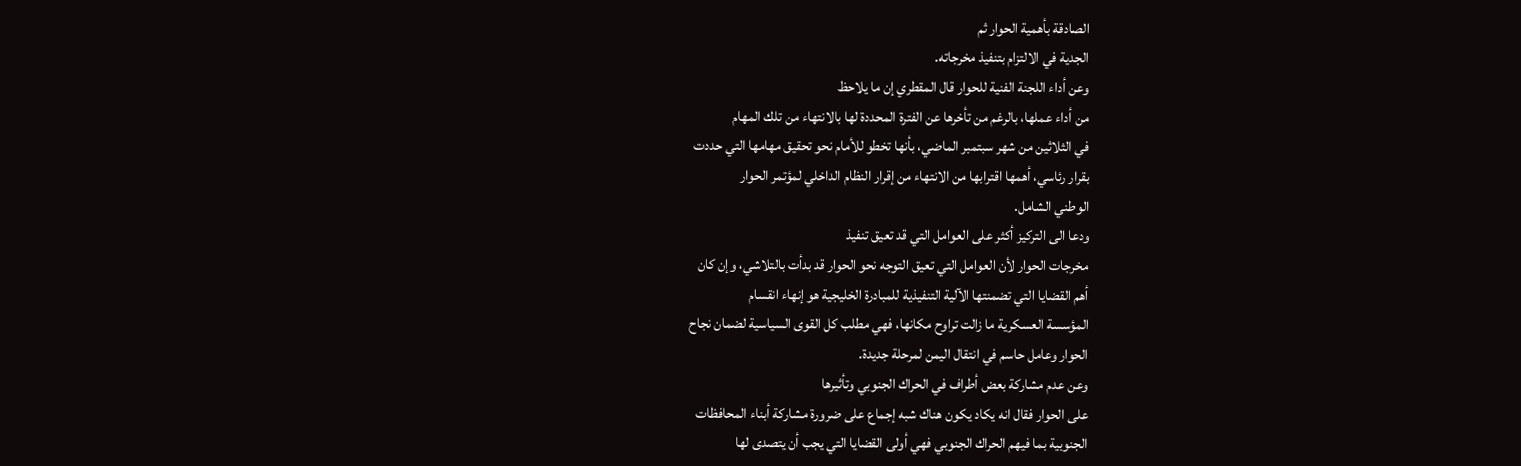الصادقة بأهمية الحوار ثم
الجدية في الالتزام بتنفيذ مخرجاته.
وعن أداء اللجنة الفنية للحوار قال المقطري إن ما يلاحظ
من أداء عملها، بالرغم من تأخرها عن الفترة المحددة لها بالانتهاء من تلك المهام
في الثلاثين من شهر سبتمبر الماضي، بأنها تخطو للأمام نحو تحقيق مهامها التي حددت
بقرار رئاسي، أهمها اقترابها من الانتهاء من إقرار النظام الداخلي لمؤتمر الحوار
الوطني الشامل.
ودعا الى التركيز أكثر على العوامل التي قد تعيق تنفيذ
مخرجات الحوار لأن العوامل التي تعيق التوجه نحو الحوار قد بدأت بالتلاشي، وإن كان
أهم القضايا التي تضمنتها الآلية التنفيذية للمبادرة الخليجية هو إنهاء انقسام
المؤسسة العسكرية ما زالت تراوح مكانها، فهي مطلب كل القوى السياسية لضمان نجاح
الحوار وعامل حاسم في انتقال اليمن لمرحلة جديدة.
وعن عدم مشاركة بعض أطراف في الحراك الجنوبي وتأثيرها
على الحوار فقال انه يكاد يكون هناك شبه إجماع على ضرورة مشاركة أبناء المحافظات
الجنوبية بما فيهم الحراك الجنوبي فهي أولى القضايا التي يجب أن يتصدى لها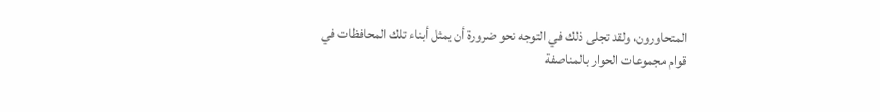المتحاورون، ولقد تجلى ذلك في التوجه نحو ضرورة أن يمثل أبناء تلك المحافظات في
قوام مجموعات الحوار بالمناصفة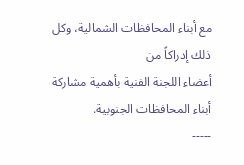مع أبناء المحافظات الشمالية، وكل ذلك إدراكاً من
أعضاء اللجنة الفنية بأهمية مشاركة أبناء المحافظات الجنوبية.
-----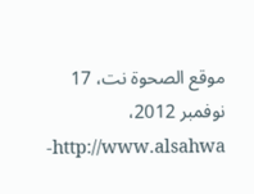موقع الصحوة نت، 17 نوفمبر 2012، http://www.alsahwa-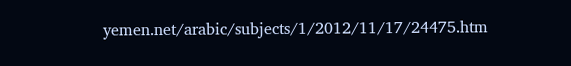yemen.net/arabic/subjects/1/2012/11/17/24475.htm